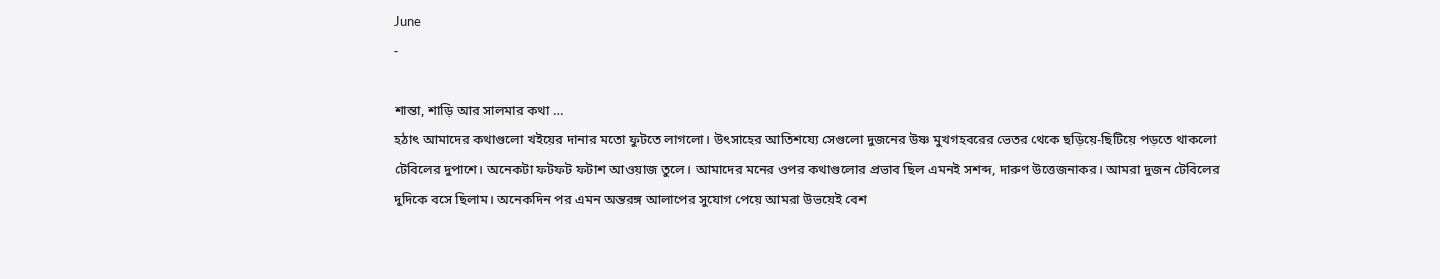June
-

শান্তা, শাড়ি আর সালমার কথা …
হঠাৎ আমাদের কথাগুলো খইয়ের দানার মতো ফুটতে লাগলো। উৎসাহের আতিশয্যে সেগুলো দুজনের উষ্ণ মুখগহবরের ভেতর থেকে ছড়িয়ে-ছিটিয়ে পড়তে থাকলো টেবিলের দুপাশে। অনেকটা ফটফট ফটাশ আওয়াজ তুলে। আমাদের মনের ওপর কথাগুলোর প্রভাব ছিল এমনই সশব্দ, দারুণ উত্তেজনাকর। আমরা দুজন টেবিলের দুদিকে বসে ছিলাম। অনেকদিন পর এমন অন্তরঙ্গ আলাপের সুযোগ পেয়ে আমরা উভয়েই বেশ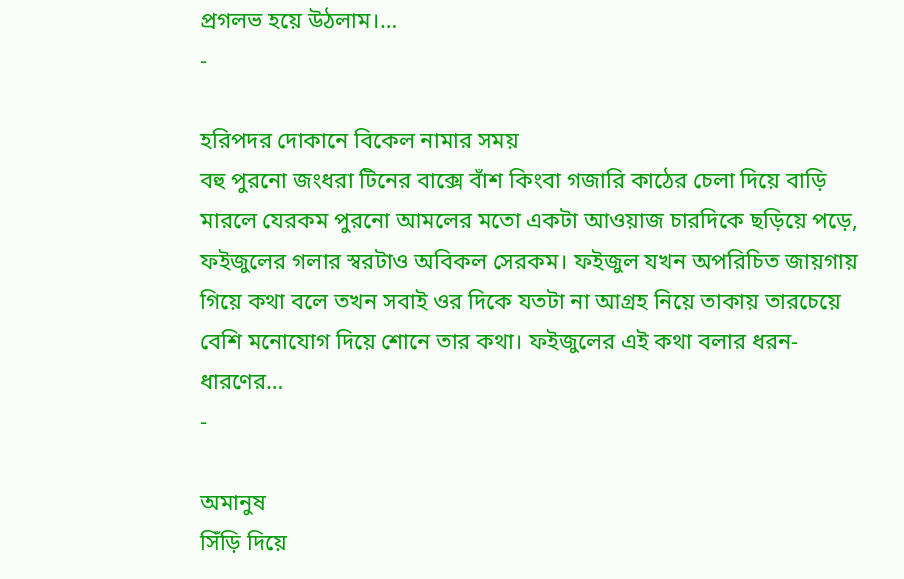প্রগলভ হয়ে উঠলাম।…
-

হরিপদর দোকানে বিকেল নামার সময়
বহু পুরনো জংধরা টিনের বাক্সে বাঁশ কিংবা গজারি কাঠের চেলা দিয়ে বাড়ি মারলে যেরকম পুরনো আমলের মতো একটা আওয়াজ চারদিকে ছড়িয়ে পড়ে, ফইজুলের গলার স্বরটাও অবিকল সেরকম। ফইজুল যখন অপরিচিত জায়গায় গিয়ে কথা বলে তখন সবাই ওর দিকে যতটা না আগ্রহ নিয়ে তাকায় তারচেয়ে বেশি মনোযোগ দিয়ে শোনে তার কথা। ফইজুলের এই কথা বলার ধরন-ধারণের…
-

অমানুষ
সিঁড়ি দিয়ে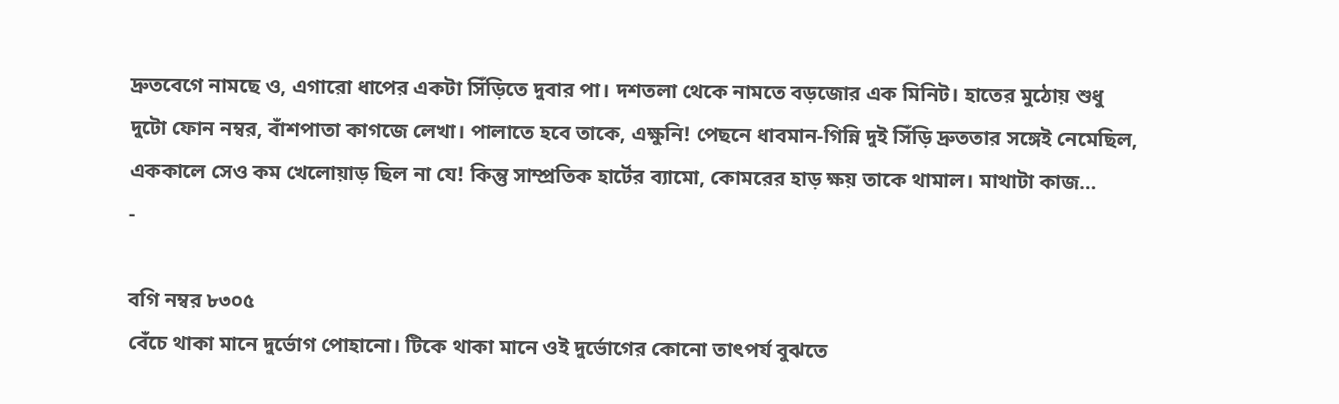দ্রুতবেগে নামছে ও, এগারো ধাপের একটা সিঁড়িতে দুবার পা। দশতলা থেকে নামতে বড়জোর এক মিনিট। হাতের মুঠোয় শুধু দুটো ফোন নম্বর, বাঁশপাতা কাগজে লেখা। পালাতে হবে তাকে, এক্ষুনি! পেছনে ধাবমান-গিন্নি দুই সিঁড়ি দ্রুততার সঙ্গেই নেমেছিল, এককালে সেও কম খেলোয়াড় ছিল না যে! কিন্তু সাম্প্রতিক হার্টের ব্যামো, কোমরের হাড় ক্ষয় তাকে থামাল। মাথাটা কাজ…
-

বগি নম্বর ৮৩০৫
বেঁচে থাকা মানে দুর্ভোগ পোহানো। টিকে থাকা মানে ওই দুর্ভোগের কোনো তাৎপর্য বুঝতে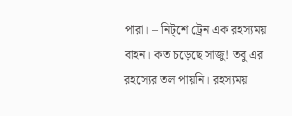পারা। – নিট্শে ট্রেন এক রহস্যময় বাহন। কত চড়েছে সাজু! তবু এর রহস্যের তল পায়নি। রহস্যময়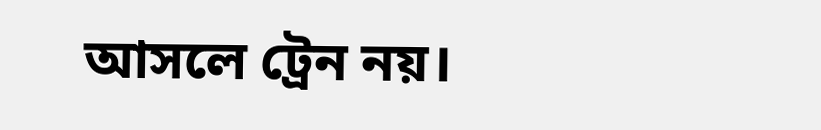আসলে ট্রেন নয়।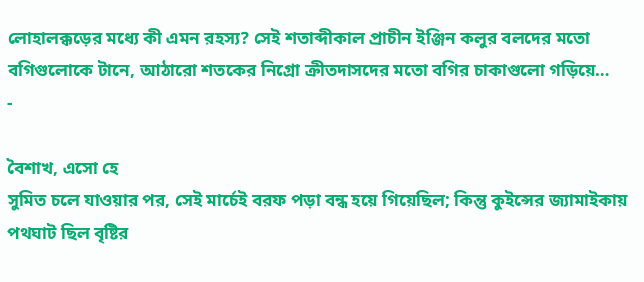লোহালক্কড়ের মধ্যে কী এমন রহস্য? সেই শতাব্দীকাল প্রাচীন ইঞ্জিন কলুর বলদের মতো বগিগুলোকে টানে, আঠারো শতকের নিগ্রো ক্রীতদাসদের মতো বগির চাকাগুলো গড়িয়ে…
-

বৈশাখ, এসো হে
সুমিত চলে যাওয়ার পর, সেই মার্চেই বরফ পড়া বন্ধ হয়ে গিয়েছিল; কিন্তু কুইন্সের জ্যামাইকায় পথঘাট ছিল বৃষ্টির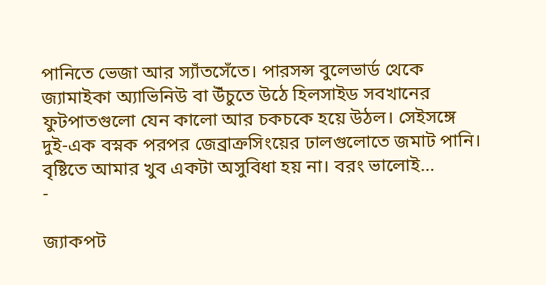পানিতে ভেজা আর স্যাঁতসেঁতে। পারসন্স বুলেভার্ড থেকে জ্যামাইকা অ্যাভিনিউ বা উঁচুতে উঠে হিলসাইড সবখানের ফুটপাতগুলো যেন কালো আর চকচকে হয়ে উঠল। সেইসঙ্গে দুই-এক বস্নক পরপর জেব্রাক্রসিংয়ের ঢালগুলোতে জমাট পানি। বৃষ্টিতে আমার খুব একটা অসুবিধা হয় না। বরং ভালোই…
-

জ্যাকপট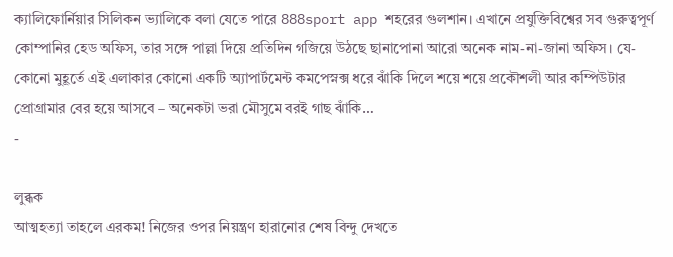ক্যালিফোর্নিয়ার সিলিকন ভ্যালিকে বলা যেতে পারে 888sport app শহরের গুলশান। এখানে প্রযুক্তিবিশ্বের সব গুরুত্বপূর্ণ কোম্পানির হেড অফিস, তার সঙ্গে পাল্লা দিয়ে প্রতিদিন গজিয়ে উঠছে ছানাপোনা আরো অনেক নাম-না-জানা অফিস। যে-কোনো মুহূর্তে এই এলাকার কোনো একটি অ্যাপার্টমেন্ট কমপেস্নক্স ধরে ঝাঁকি দিলে শয়ে শয়ে প্রকৌশলী আর কম্পিউটার প্রোগ্রামার বের হয়ে আসবে – অনেকটা ভরা মৌসুমে বরই গাছ ঝাঁকি…
-

লুব্ধক
আত্মহত্যা তাহলে এরকম! নিজের ওপর নিয়ন্ত্রণ হারানোর শেষ বিন্দু দেখতে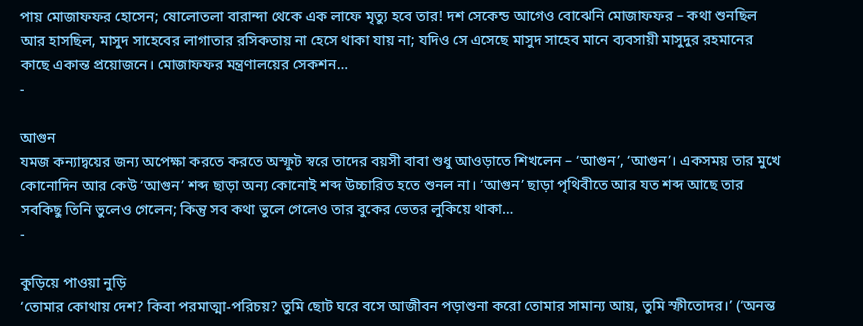পায় মোজাফফর হোসেন; ষোলোতলা বারান্দা থেকে এক লাফে মৃত্যু হবে তার! দশ সেকেন্ড আগেও বোঝেনি মোজাফফর – কথা শুনছিল আর হাসছিল, মাসুদ সাহেবের লাগাতার রসিকতায় না হেসে থাকা যায় না; যদিও সে এসেছে মাসুদ সাহেব মানে ব্যবসায়ী মাসুদুর রহমানের কাছে একান্ত প্রয়োজনে। মোজাফফর মন্ত্রণালয়ের সেকশন…
-

আগুন
যমজ কন্যাদ্বয়ের জন্য অপেক্ষা করতে করতে অস্ফুট স্বরে তাদের বয়সী বাবা শুধু আওড়াতে শিখলেন – ‘আগুন’, ‘আগুন’। একসময় তার মুখে কোনোদিন আর কেউ ‘আগুন’ শব্দ ছাড়া অন্য কোনোই শব্দ উচ্চারিত হতে শুনল না। ‘আগুন’ ছাড়া পৃথিবীতে আর যত শব্দ আছে তার সবকিছু তিনি ভুলেও গেলেন; কিন্তু সব কথা ভুলে গেলেও তার বুকের ভেতর লুকিয়ে থাকা…
-

কুড়িয়ে পাওয়া নুড়ি
‘তোমার কোথায় দেশ? কিবা পরমাত্মা-পরিচয়? তুমি ছোট ঘরে বসে আজীবন পড়াশুনা করো তোমার সামান্য আয়, তুমি স্ফীতোদর।’ (‘অনন্ত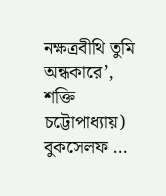নক্ষত্রবীথি তুমি অন্ধকারে’, শক্তি চট্টোপাধ্যায়) বুকসেলফ …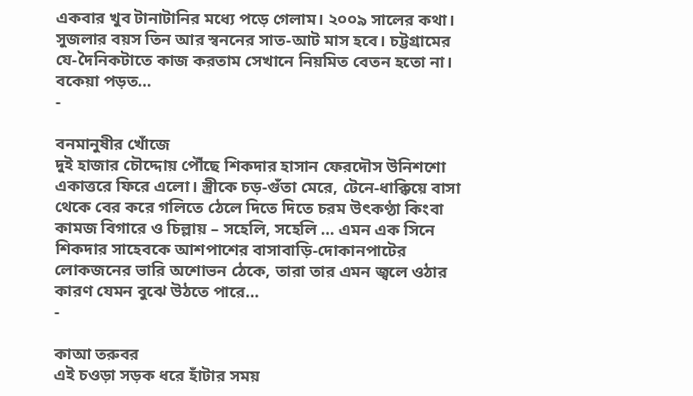একবার খুব টানাটানির মধ্যে পড়ে গেলাম। ২০০৯ সালের কথা। সুজলার বয়স তিন আর স্বননের সাত-আট মাস হবে। চট্টগ্রামের যে-দৈনিকটাতে কাজ করতাম সেখানে নিয়মিত বেতন হতো না। বকেয়া পড়ত…
-

বনমানুষীর খোঁজে
দুই হাজার চৌদ্দোয় পৌঁছে শিকদার হাসান ফেরদৌস উনিশশো একাত্তরে ফিরে এলো। স্ত্রীকে চড়-গুঁতা মেরে, টেনে-ধাক্কিয়ে বাসা থেকে বের করে গলিতে ঠেলে দিতে দিতে চরম উৎকণ্ঠা কিংবা কামজ বিগারে ও চিল্লায় – সহেলি, সহেলি … এমন এক সিনে শিকদার সাহেবকে আশপাশের বাসাবাড়ি-দোকানপাটের লোকজনের ভারি অশোভন ঠেকে, তারা তার এমন জ্বলে ওঠার কারণ যেমন বুঝে উঠতে পারে…
-

কাআ তরুবর
এই চওড়া সড়ক ধরে হাঁটার সময়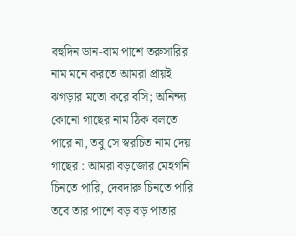বহুদিন ডান-বাম পাশে তরুসারির নাম মনে করতে আমরা প্রায়ই ঝগড়ার মতো করে বসি; অনিন্দ্য কোনো গাছের নাম ঠিক বলতে পারে না, তবু সে স্বরচিত নাম দেয় গাছের : আমরা বড়জোর মেহগনি চিনতে পারি, দেবদারু চিনতে পারি তবে তার পাশে বড় বড় পাতার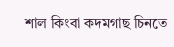শাল কিংবা কদমগাছ চিনতে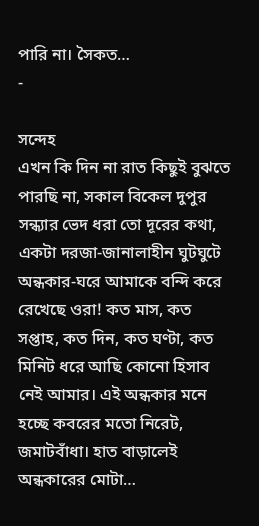পারি না। সৈকত…
-

সন্দেহ
এখন কি দিন না রাত কিছুই বুঝতে পারছি না, সকাল বিকেল দুপুর সন্ধ্যার ভেদ ধরা তো দূরের কথা, একটা দরজা-জানালাহীন ঘুটঘুটে অন্ধকার-ঘরে আমাকে বন্দি করে রেখেছে ওরা! কত মাস, কত সপ্তাহ, কত দিন, কত ঘণ্টা, কত মিনিট ধরে আছি কোনো হিসাব নেই আমার। এই অন্ধকার মনে হচ্ছে কবরের মতো নিরেট, জমাটবাঁধা। হাত বাড়ালেই অন্ধকারের মোটা…